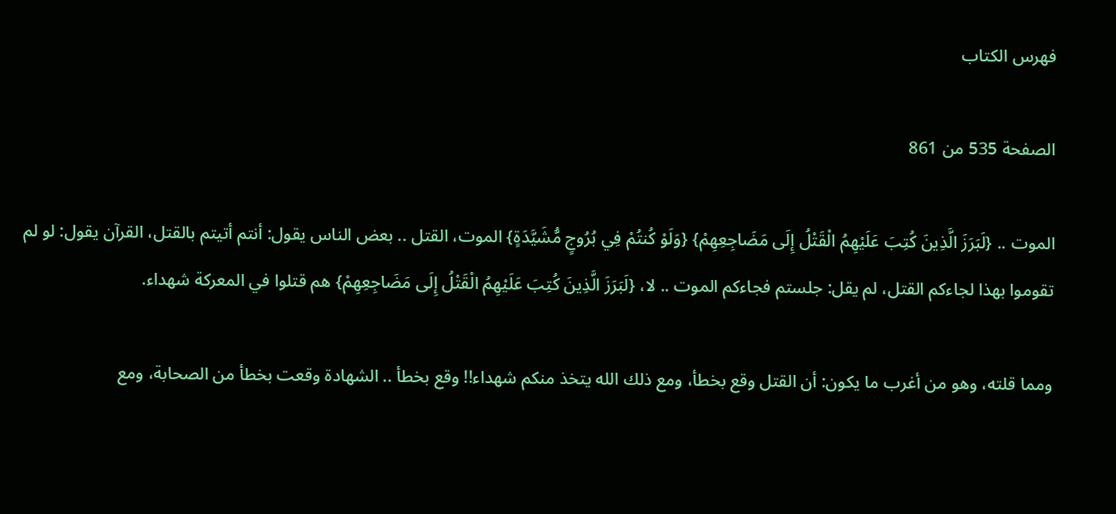فهرس الكتاب

الصفحة 535 من 861

الموت .. {لَبَرَزَ الَّذِينَ كُتِبَ عَلَيْهِمُ الْقَتْلُ إِلَى مَضَاجِعِهِمْ} {وَلَوْ كُنتُمْ فِي بُرُوجٍ مُّشَيَّدَةٍ} الموت، القتل .. بعض الناس يقول: أنتم أتيتم بالقتل، القرآن يقول: لو لم تقوموا بهذا لجاءكم القتل، لم يقل: جلستم فجاءكم الموت .. لا، {لَبَرَزَ الَّذِينَ كُتِبَ عَلَيْهِمُ الْقَتْلُ إِلَى مَضَاجِعِهِمْ} هم قتلوا في المعركة شهداء.

ومما قلته، وهو من أغرب ما يكون: أن القتل وقع بخطأ، ومع ذلك الله يتخذ منكم شهداء!! وقع بخطأ .. الشهادة وقعت بخطأ من الصحابة، ومع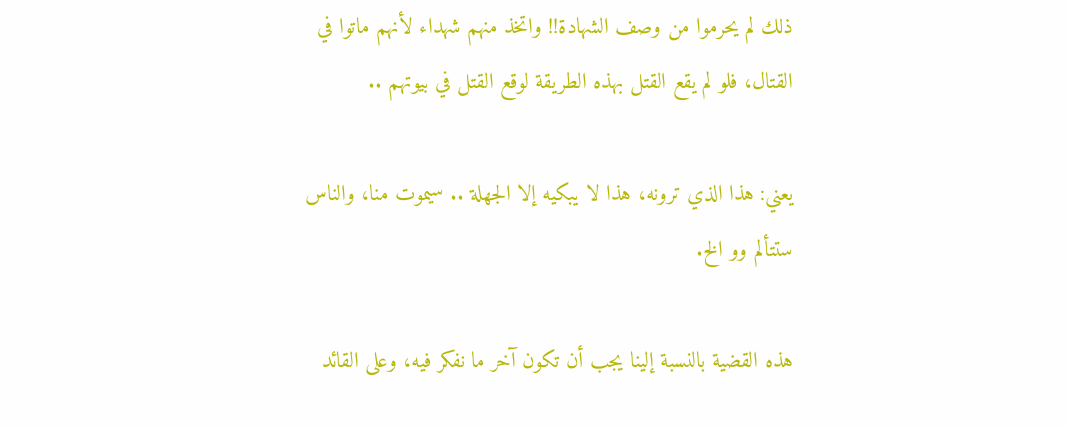ذلك لم يحرموا من وصف الشهادة!! واتخذ منهم شهداء لأنهم ماتوا في القتال، فلو لم يقع القتل بهذه الطريقة لوقع القتل في بيوتهم ..

يعني: هذا الذي ترونه، هذا لا يبكيه إلا الجهلة .. سيموت منا، والناس ستتألم وو الخ.

هذه القضية بالنسبة إلينا يجب أن تكون آخر ما نفكر فيه، وعلى القائد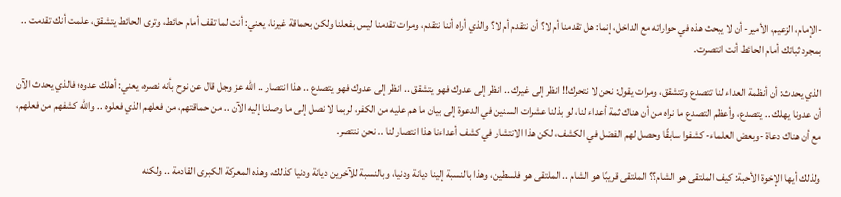-الإمام، الزعيم، الأمير- أن لا يبحث هذه في حواراته مع الداخل، إنما: هل تقدمنا أم لا؟ أن نتقدم أم لا؟ والذي أراه أننا نتقدم، ومرات تقدمنا ليس بفعلنا ولكن بحماقة غيرنا، يعني: أنت لما تقف أمام حائط، وترى الحائط يتشقق، علمت أنك تقدمت .. بمجرد ثباتك أمام الحائط أنت انتصرت.

الذي يحدث: أن أنظمة العداء لنا تتصدع وتتشقق، ومرات يقول: نحن لا نتحرك!! انظر إلى غيرك .. انظر إلى عدوك فهو يتشقق .. انظر إلى عدوك فهو يتصدع .. هذا انتصار .. الله عز وجل قال عن نوح بأنه نصره، يعني: أهلك عدوه؛ فالذي يحدث الآن أن عدونا يهلك .. يتصدع، وأعظم التصدع ما نراه من أن هناك ثمة أعداء لنا، لو بذلنا عشرات السنين في الدعوة إلى بيان ما هم عليه من الكفر، لربما لا نصل إلى ما وصلنا إليه الآن .. من حماقتهم، من فعلهم الذي فعلوه .. والله كشفهم من فعلهم، مع أن هناك دعاة -وبعض العلماء- كشفوا سابقًا وحصل لهم الفضل في الكشف، لكن هذا الانتشار في كشف أعداءنا هذا انتصار لنا .. نحن ننتصر.

ولذلك أيها الإخوة الأحبة: كيف الملتقى هو الشام؟؟ الملتقى قريبًا هو الشام .. الملتقى هو فلسطين، وهذا بالنسبة إلينا ديانة ودنيا، وبالنسبة للآخرين ديانة ودنيا كذلك، وهذه المعركة الكبرى القادمة .. ولكنه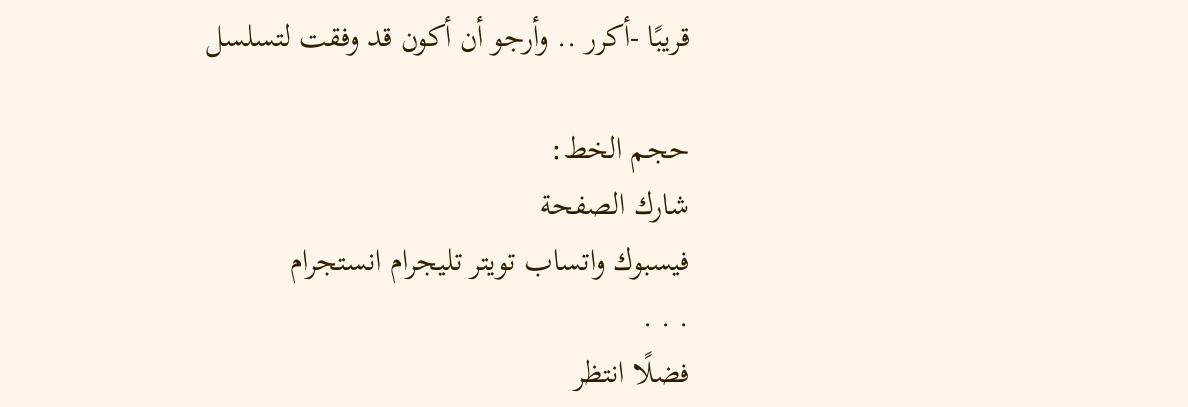قريبًا -أكرر .. وأرجو أن أكون قد وفقت لتسلسل

حجم الخط:
شارك الصفحة
فيسبوك واتساب تويتر تليجرام انستجرام
. . .
فضلًا انتظر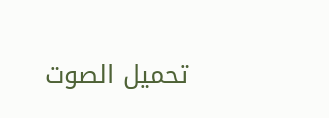تحميل الصوت